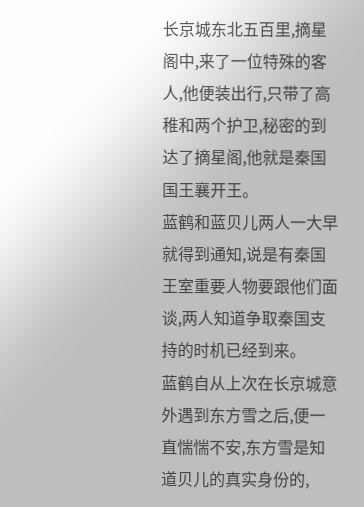长京城东北五百里,摘星阁中,来了一位特殊的客人,他便装出行,只带了高稚和两个护卫,秘密的到达了摘星阁,他就是秦国国王襄开王。
蓝鹤和蓝贝儿两人一大早就得到通知,说是有秦国王室重要人物要跟他们面谈,两人知道争取秦国支持的时机已经到来。
蓝鹤自从上次在长京城意外遇到东方雪之后,便一直惴惴不安,东方雪是知道贝儿的真实身份的,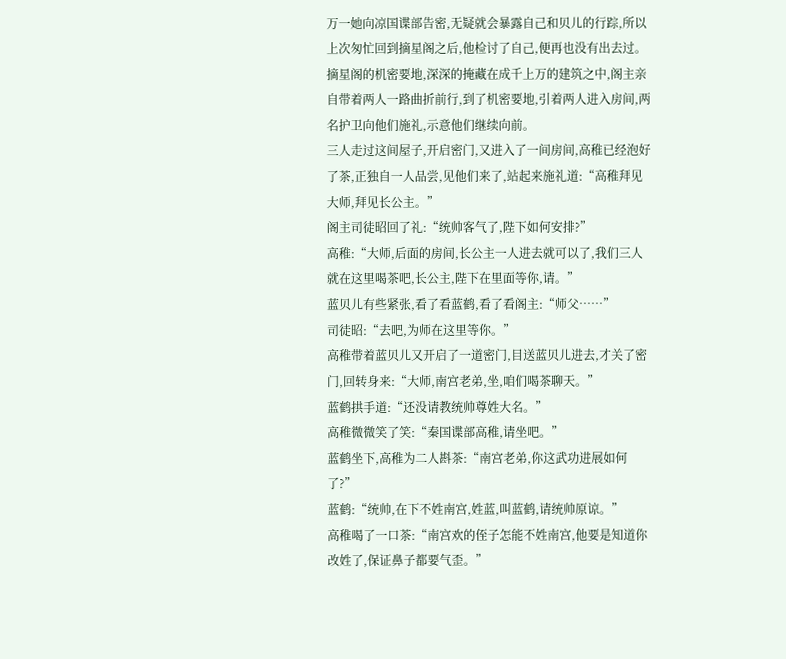万一她向凉国谍部告密,无疑就会暴露自己和贝儿的行踪,所以上次匆忙回到摘星阁之后,他检讨了自己,便再也没有出去过。
摘星阁的机密要地,深深的掩藏在成千上万的建筑之中,阁主亲自带着两人一路曲折前行,到了机密要地,引着两人进入房间,两名护卫向他们施礼,示意他们继续向前。
三人走过这间屋子,开启密门,又进入了一间房间,高稚已经泡好了茶,正独自一人品尝,见他们来了,站起来施礼道:“高稚拜见大师,拜见长公主。”
阁主司徒昭回了礼:“统帅客气了,陛下如何安排?”
高稚:“大师,后面的房间,长公主一人进去就可以了,我们三人就在这里喝茶吧,长公主,陛下在里面等你,请。”
蓝贝儿有些紧张,看了看蓝鹤,看了看阁主:“师父……”
司徒昭:“去吧,为师在这里等你。”
高稚带着蓝贝儿又开启了一道密门,目送蓝贝儿进去,才关了密门,回转身来:“大师,南宫老弟,坐,咱们喝茶聊天。”
蓝鹤拱手道:“还没请教统帅尊姓大名。”
高稚微微笑了笑:“秦国谍部高稚,请坐吧。”
蓝鹤坐下,高稚为二人斟茶:“南宫老弟,你这武功进展如何了?”
蓝鹤:“统帅,在下不姓南宫,姓蓝,叫蓝鹤,请统帅原谅。”
高稚喝了一口茶:“南宫欢的侄子怎能不姓南宫,他要是知道你改姓了,保证鼻子都要气歪。”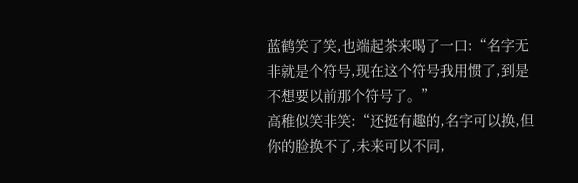蓝鹤笑了笑,也端起茶来喝了一口:“名字无非就是个符号,现在这个符号我用惯了,到是不想要以前那个符号了。”
高稚似笑非笑:“还挺有趣的,名字可以换,但你的脸换不了,未来可以不同,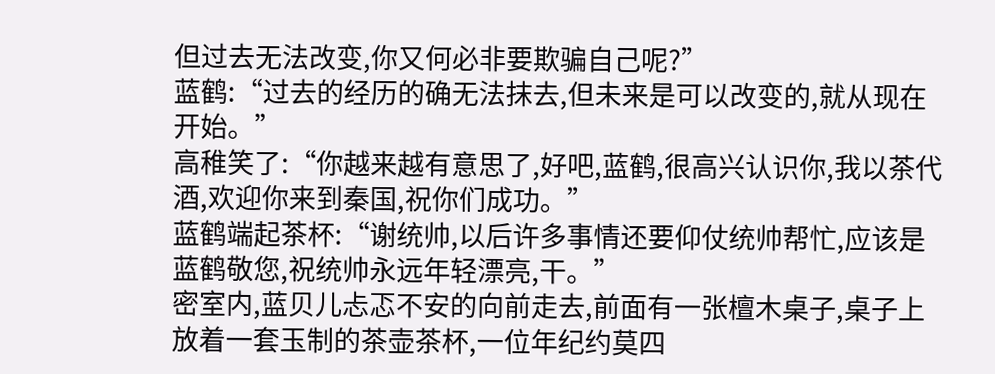但过去无法改变,你又何必非要欺骗自己呢?”
蓝鹤:“过去的经历的确无法抹去,但未来是可以改变的,就从现在开始。”
高稚笑了:“你越来越有意思了,好吧,蓝鹤,很高兴认识你,我以茶代酒,欢迎你来到秦国,祝你们成功。”
蓝鹤端起茶杯:“谢统帅,以后许多事情还要仰仗统帅帮忙,应该是蓝鹤敬您,祝统帅永远年轻漂亮,干。”
密室内,蓝贝儿忐忑不安的向前走去,前面有一张檀木桌子,桌子上放着一套玉制的茶壶茶杯,一位年纪约莫四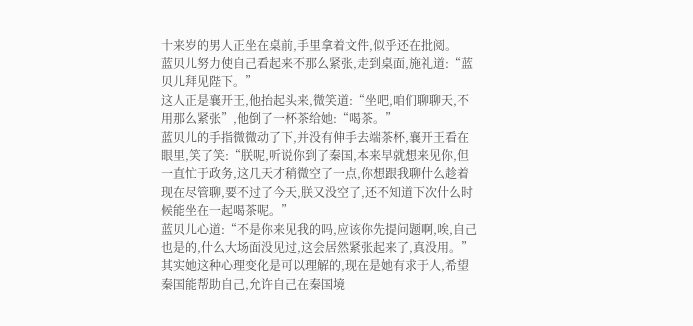十来岁的男人正坐在桌前,手里拿着文件,似乎还在批阅。
蓝贝儿努力使自己看起来不那么紧张,走到桌面,施礼道:“蓝贝儿拜见陛下。”
这人正是襄开王,他抬起头来,微笑道:“坐吧,咱们聊聊天,不用那么紧张”,他倒了一杯茶给她:“喝茶。”
蓝贝儿的手指微微动了下,并没有伸手去端茶杯,襄开王看在眼里,笑了笑:“朕呢,听说你到了秦国,本来早就想来见你,但一直忙于政务,这几天才稍微空了一点,你想跟我聊什么趁着现在尽管聊,要不过了今天,朕又没空了,还不知道下次什么时候能坐在一起喝茶呢。”
蓝贝儿心道:“不是你来见我的吗,应该你先提问题啊,唉,自己也是的,什么大场面没见过,这会居然紧张起来了,真没用。”
其实她这种心理变化是可以理解的,现在是她有求于人,希望秦国能帮助自己,允许自己在秦国境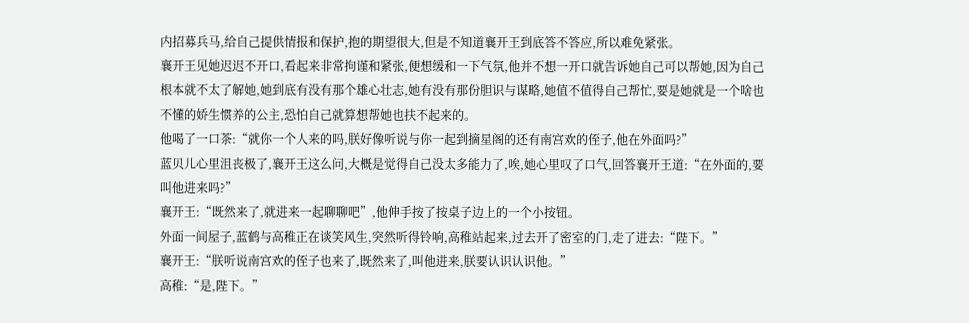内招募兵马,给自己提供情报和保护,抱的期望很大,但是不知道襄开王到底答不答应,所以难免紧张。
襄开王见她迟迟不开口,看起来非常拘谨和紧张,便想缓和一下气氛,他并不想一开口就告诉她自己可以帮她,因为自己根本就不太了解她,她到底有没有那个雄心壮志,她有没有那份胆识与谋略,她值不值得自己帮忙,要是她就是一个啥也不懂的娇生惯养的公主,恐怕自己就算想帮她也扶不起来的。
他喝了一口茶:“就你一个人来的吗,朕好像听说与你一起到摘星阁的还有南宫欢的侄子,他在外面吗?”
蓝贝儿心里沮丧极了,襄开王这么问,大概是觉得自己没太多能力了,唉,她心里叹了口气,回答襄开王道:“在外面的,要叫他进来吗?”
襄开王:“既然来了,就进来一起聊聊吧”,他伸手按了按桌子边上的一个小按钮。
外面一间屋子,蓝鹤与高稚正在谈笑风生,突然听得铃响,高稚站起来,过去开了密室的门,走了进去:“陛下。”
襄开王:“朕听说南宫欢的侄子也来了,既然来了,叫他进来,朕要认识认识他。”
高稚:“是,陛下。”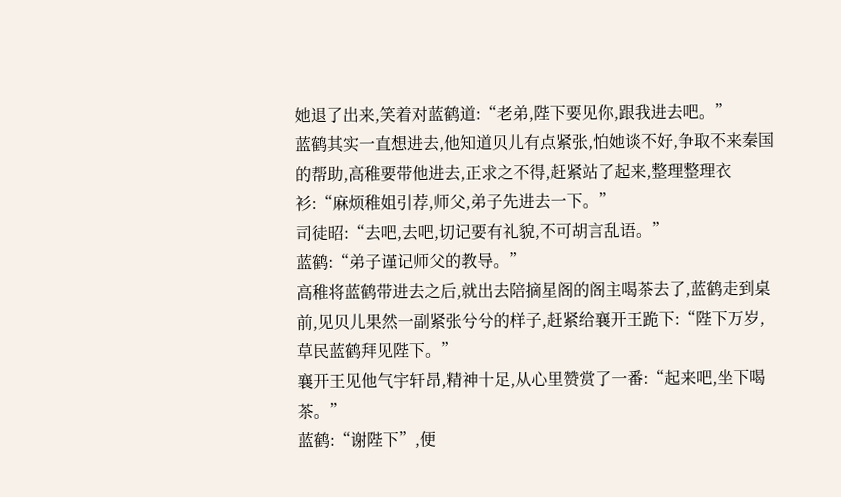她退了出来,笑着对蓝鹤道:“老弟,陛下要见你,跟我进去吧。”
蓝鹤其实一直想进去,他知道贝儿有点紧张,怕她谈不好,争取不来秦国的帮助,高稚要带他进去,正求之不得,赶紧站了起来,整理整理衣衫:“麻烦稚姐引荐,师父,弟子先进去一下。”
司徒昭:“去吧,去吧,切记要有礼貌,不可胡言乱语。”
蓝鹤:“弟子谨记师父的教导。”
高稚将蓝鹤带进去之后,就出去陪摘星阁的阁主喝茶去了,蓝鹤走到桌前,见贝儿果然一副紧张兮兮的样子,赶紧给襄开王跪下:“陛下万岁,草民蓝鹤拜见陛下。”
襄开王见他气宇轩昂,精神十足,从心里赞赏了一番:“起来吧,坐下喝茶。”
蓝鹤:“谢陛下”,便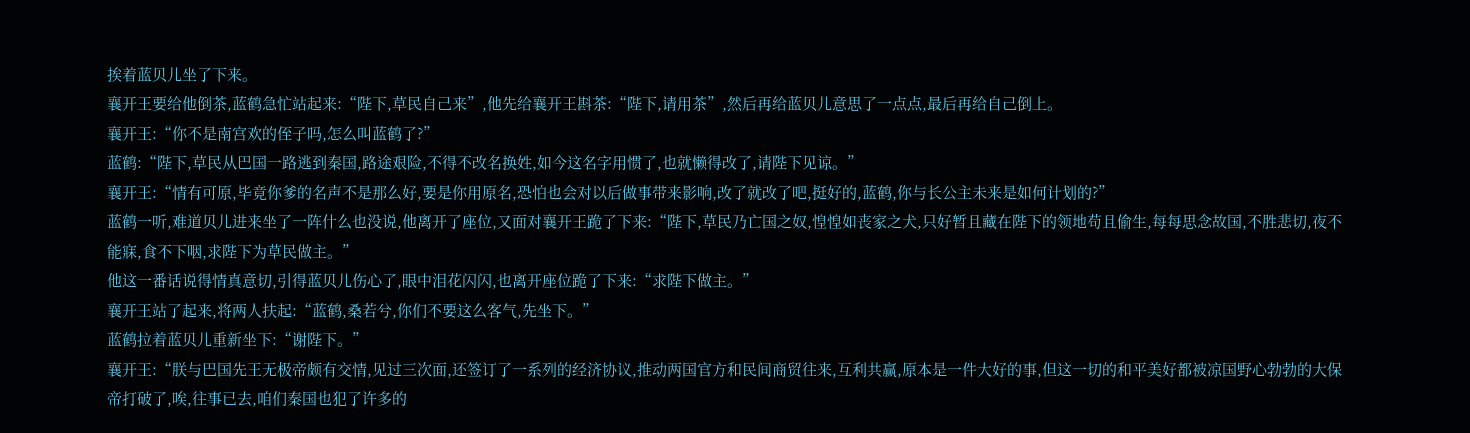挨着蓝贝儿坐了下来。
襄开王要给他倒茶,蓝鹤急忙站起来:“陛下,草民自己来”,他先给襄开王斟茶:“陛下,请用茶”,然后再给蓝贝儿意思了一点点,最后再给自己倒上。
襄开王:“你不是南宫欢的侄子吗,怎么叫蓝鹤了?”
蓝鹤:“陛下,草民从巴国一路逃到秦国,路途艰险,不得不改名换姓,如今这名字用惯了,也就懒得改了,请陛下见谅。”
襄开王:“情有可原,毕竟你爹的名声不是那么好,要是你用原名,恐怕也会对以后做事带来影响,改了就改了吧,挺好的,蓝鹤,你与长公主未来是如何计划的?”
蓝鹤一听,难道贝儿进来坐了一阵什么也没说,他离开了座位,又面对襄开王跪了下来:“陛下,草民乃亡国之奴,惶惶如丧家之犬,只好暂且藏在陛下的领地苟且偷生,每每思念故国,不胜悲切,夜不能寐,食不下咽,求陛下为草民做主。”
他这一番话说得情真意切,引得蓝贝儿伤心了,眼中泪花闪闪,也离开座位跪了下来:“求陛下做主。”
襄开王站了起来,将两人扶起:“蓝鹤,桑若兮,你们不要这么客气,先坐下。”
蓝鹤拉着蓝贝儿重新坐下:“谢陛下。”
襄开王:“朕与巴国先王无极帝颇有交情,见过三次面,还签订了一系列的经济协议,推动两国官方和民间商贸往来,互利共赢,原本是一件大好的事,但这一切的和平美好都被凉国野心勃勃的大保帝打破了,唉,往事已去,咱们秦国也犯了许多的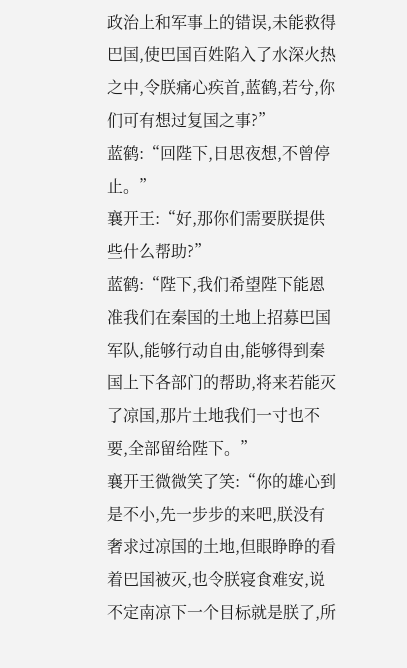政治上和军事上的错误,未能救得巴国,使巴国百姓陷入了水深火热之中,令朕痛心疾首,蓝鹤,若兮,你们可有想过复国之事?”
蓝鹤:“回陛下,日思夜想,不曾停止。”
襄开王:“好,那你们需要朕提供些什么帮助?”
蓝鹤:“陛下,我们希望陛下能恩准我们在秦国的土地上招募巴国军队,能够行动自由,能够得到秦国上下各部门的帮助,将来若能灭了凉国,那片土地我们一寸也不要,全部留给陛下。”
襄开王微微笑了笑:“你的雄心到是不小,先一步步的来吧,朕没有奢求过凉国的土地,但眼睁睁的看着巴国被灭,也令朕寝食难安,说不定南凉下一个目标就是朕了,所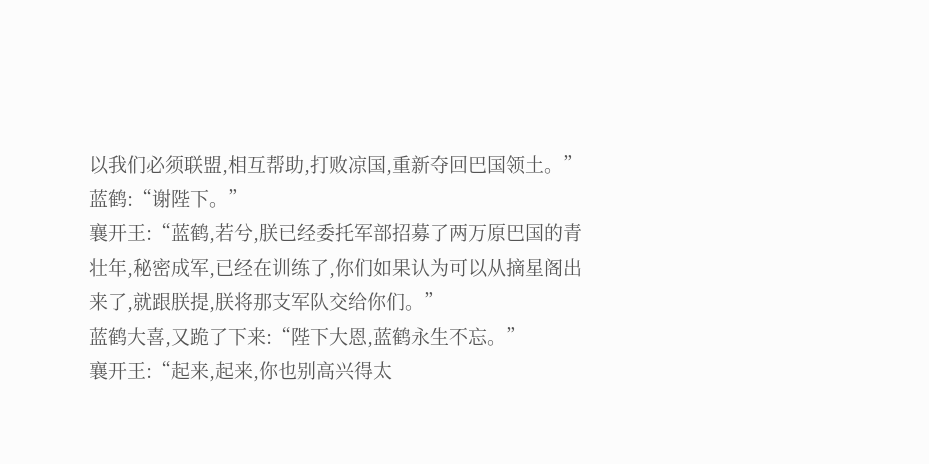以我们必须联盟,相互帮助,打败凉国,重新夺回巴国领土。”
蓝鹤:“谢陛下。”
襄开王:“蓝鹤,若兮,朕已经委托军部招募了两万原巴国的青壮年,秘密成军,已经在训练了,你们如果认为可以从摘星阁出来了,就跟朕提,朕将那支军队交给你们。”
蓝鹤大喜,又跪了下来:“陛下大恩,蓝鹤永生不忘。”
襄开王:“起来,起来,你也别高兴得太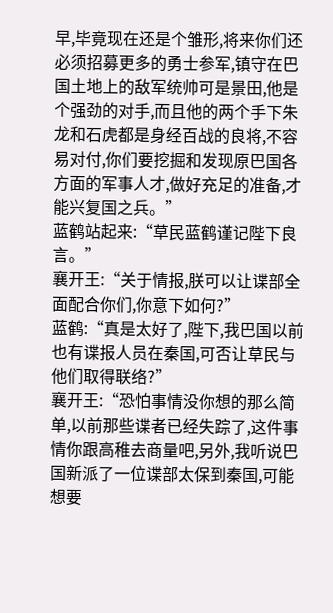早,毕竟现在还是个雏形,将来你们还必须招募更多的勇士参军,镇守在巴国土地上的敌军统帅可是景田,他是个强劲的对手,而且他的两个手下朱龙和石虎都是身经百战的良将,不容易对付,你们要挖掘和发现原巴国各方面的军事人才,做好充足的准备,才能兴复国之兵。”
蓝鹤站起来:“草民蓝鹤谨记陛下良言。”
襄开王:“关于情报,朕可以让谍部全面配合你们,你意下如何?”
蓝鹤:“真是太好了,陛下,我巴国以前也有谍报人员在秦国,可否让草民与他们取得联络?”
襄开王:“恐怕事情没你想的那么简单,以前那些谍者已经失踪了,这件事情你跟高稚去商量吧,另外,我听说巴国新派了一位谍部太保到秦国,可能想要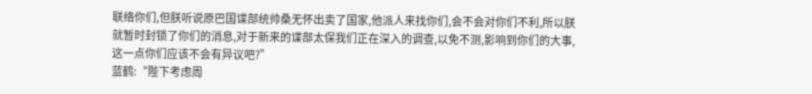联络你们,但朕听说原巴国谍部统帅桑无怀出卖了国家,他派人来找你们,会不会对你们不利,所以朕就暂时封锁了你们的消息,对于新来的谍部太保我们正在深入的调查,以免不测,影响到你们的大事,这一点你们应该不会有异议吧?”
蓝鹤:“陛下考虑周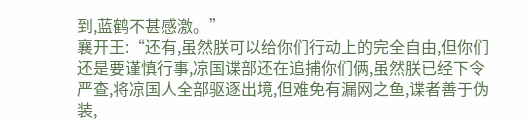到,蓝鹤不甚感激。”
襄开王:“还有,虽然朕可以给你们行动上的完全自由,但你们还是要谨慎行事,凉国谍部还在追捕你们俩,虽然朕已经下令严查,将凉国人全部驱逐出境,但难免有漏网之鱼,谍者善于伪装,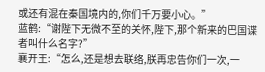或还有混在秦国境内的,你们千万要小心。”
蓝鹤:“谢陛下无微不至的关怀,陛下,那个新来的巴国谍者叫什么名字?”
襄开王:“怎么,还是想去联络,朕再忠告你们一次,一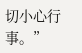切小心行事。”